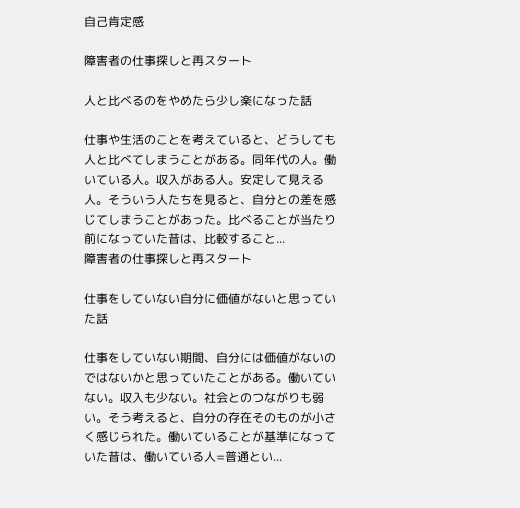自己肯定感

障害者の仕事探しと再スタート

人と比べるのをやめたら少し楽になった話

仕事や生活のことを考えていると、どうしても人と比べてしまうことがある。同年代の人。働いている人。収入がある人。安定して見える人。そういう人たちを見ると、自分との差を感じてしまうことがあった。比べることが当たり前になっていた昔は、比較すること...
障害者の仕事探しと再スタート

仕事をしていない自分に価値がないと思っていた話

仕事をしていない期間、自分には価値がないのではないかと思っていたことがある。働いていない。収入も少ない。社会とのつながりも弱い。そう考えると、自分の存在そのものが小さく感じられた。働いていることが基準になっていた昔は、働いている人=普通とい...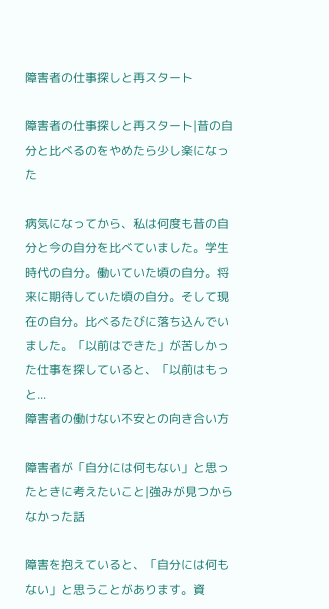障害者の仕事探しと再スタート

障害者の仕事探しと再スタート|昔の自分と比べるのをやめたら少し楽になった

病気になってから、私は何度も昔の自分と今の自分を比べていました。学生時代の自分。働いていた頃の自分。将来に期待していた頃の自分。そして現在の自分。比べるたびに落ち込んでいました。「以前はできた」が苦しかった仕事を探していると、「以前はもっと...
障害者の働けない不安との向き合い方

障害者が「自分には何もない」と思ったときに考えたいこと|強みが見つからなかった話

障害を抱えていると、「自分には何もない」と思うことがあります。資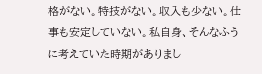格がない。特技がない。収入も少ない。仕事も安定していない。私自身、そんなふうに考えていた時期がありまし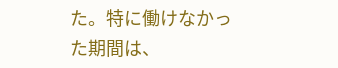た。特に働けなかった期間は、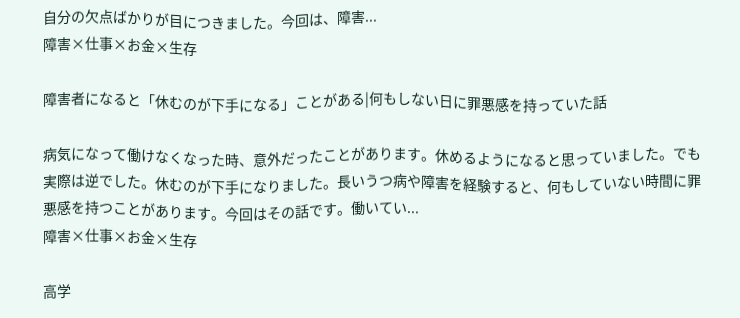自分の欠点ばかりが目につきました。今回は、障害...
障害×仕事×お金×生存

障害者になると「休むのが下手になる」ことがある|何もしない日に罪悪感を持っていた話

病気になって働けなくなった時、意外だったことがあります。休めるようになると思っていました。でも実際は逆でした。休むのが下手になりました。長いうつ病や障害を経験すると、何もしていない時間に罪悪感を持つことがあります。今回はその話です。働いてい...
障害×仕事×お金×生存

高学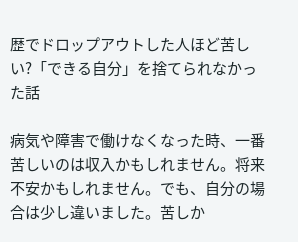歴でドロップアウトした人ほど苦しい?「できる自分」を捨てられなかった話

病気や障害で働けなくなった時、一番苦しいのは収入かもしれません。将来不安かもしれません。でも、自分の場合は少し違いました。苦しか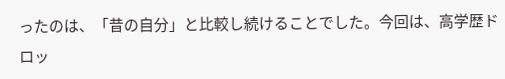ったのは、「昔の自分」と比較し続けることでした。今回は、高学歴ドロッ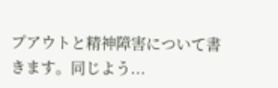プアウトと精神障害について書きます。同じよう...